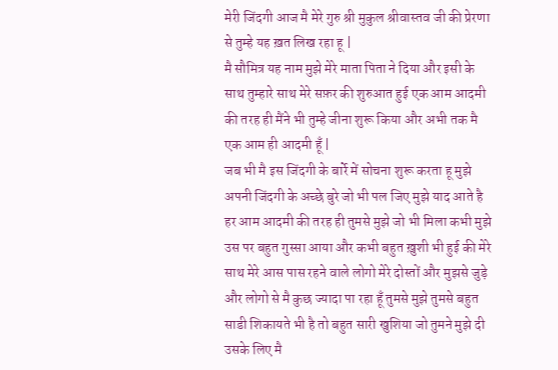मेरी जिंदगी आज मै मेरे गुरु श्री मुकुल श्रीवास्तव जी की प्रेरणा से तुम्हे यह ख़त लिख रहा हू |
मै सौमित्र यह नाम मुझे मेरे माता पिता ने दिया और इसी के साथ तुम्हारे साथ मेरे सफ़र की शुरुआत हुई एक आम आदमी की तरह ही मैंने भी तुम्हे जीना शुरू किया और अभी तक मै एक आम ही आदमी हूँ |
जब भी मै इस जिंदगी के बार्रे में सोचना शुरू करता हू मुझे अपनी जिंदगी के अच्छे बुरे जो भी पल जिए मुझे याद आते है हर आम आदमी की तरह ही तुमसे मुझे जो भी मिला कभी मुझे उस पर बहुत गुस्सा आया और कभी बहुत ख़ुशी भी हुई की मेरे साथ मेरे आस पास रहने वाले लोगो मेरे दोस्तों और मुझसे जुड़े और लोगो से मै कुछ ज्यादा पा रहा हूँ तुमसे मुझे तुमसे बहुत साडी शिकायते भी है तो बहुत सारी खुशिया जो तुमने मुझे दी उसके लिए मै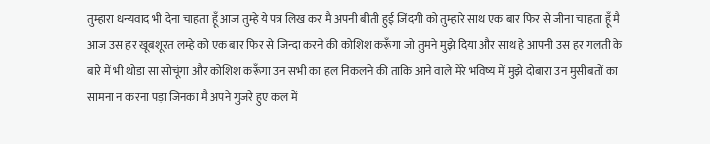तुम्हारा धन्यवाद भी देना चाहता हूँ आज तुम्हे ये पत्र लिख कर मै अपनी बीती हुई जिंदगी को तुम्हारे साथ एक बार फिर से जीना चाहता हूँ मै आज उस हर खूबशूरत लम्हे को एक बार फिर से जिन्दा करने की कोशिश करूँगा जो तुमने मुझे दिया और साथ हे आपनी उस हर गलती के बारे में भी थोडा सा सोचूंगा और कोशिश करूँगा उन सभी का हल निकलने की ताकि आने वाले मेरे भविष्य में मुझे दोबारा उन मुसीबतों का सामना न करना पड़ा जिनका मै अपने गुजरे हुए कल में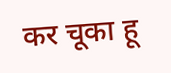कर चूका हू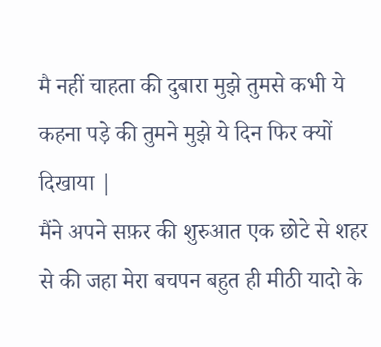मै नहीं चाहता की दुबारा मुझे तुमसे कभी ये कहना पड़े की तुमने मुझे ये दिन फिर क्यों दिखाया |
मैंने अपने सफ़र की शुरुआत एक छोटे से शहर से की जहा मेरा बचपन बहुत ही मीठी यादो के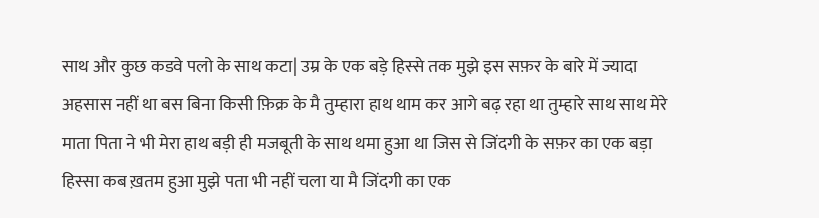साथ और कुछ कडवे पलो के साथ कटा| उम्र के एक बड़े हिस्से तक मुझे इस सफ़र के बारे में ज्यादा अहसास नहीं था बस बिना किसी फ़िक्र के मै तुम्हारा हाथ थाम कर आगे बढ़ रहा था तुम्हारे साथ साथ मेरे माता पिता ने भी मेरा हाथ बड़ी ही मजबूती के साथ थमा हुआ था जिस से जिंदगी के सफ़र का एक बड़ा हिस्सा कब ख़तम हुआ मुझे पता भी नहीं चला या मै जिंदगी का एक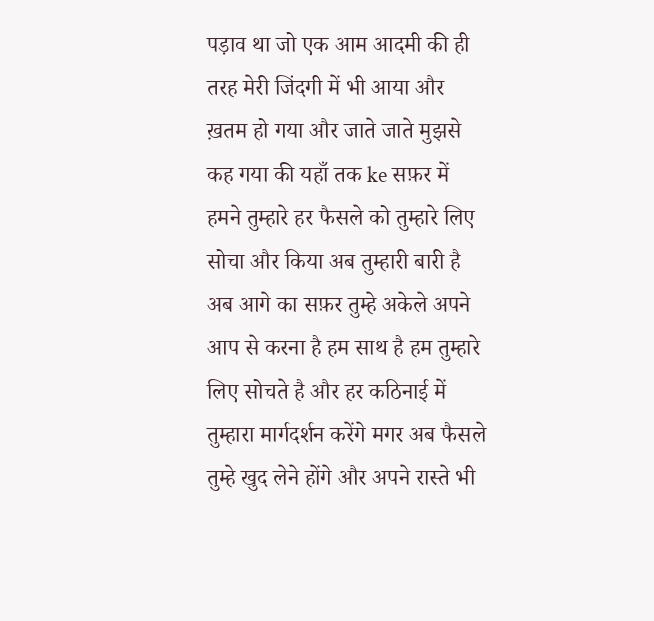पड़ाव था जो एक आम आदमी की ही तरह मेरी जिंदगी में भी आया और ख़तम हो गया और जाते जाते मुझसे कह गया की यहाँ तक ke सफ़र में हमने तुम्हारे हर फैसले को तुम्हारे लिए सोचा और किया अब तुम्हारी बारी है अब आगे का सफ़र तुम्हे अकेले अपने आप से करना है हम साथ है हम तुम्हारे लिए सोचते है और हर कठिनाई में तुम्हारा मार्गदर्शन करेंगे मगर अब फैसले तुम्हे खुद लेने होंगे और अपने रास्ते भी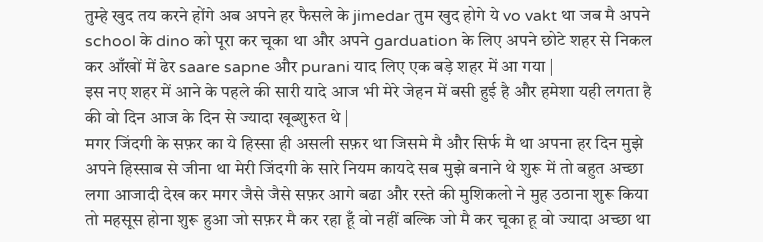तुम्हे खुद तय करने होंगे अब अपने हर फैसले के jimedar तुम खुद होगे ये vo vakt था जब मै अपने school के dino को पूरा कर चूका था और अपने garduation के लिए अपने छोटे शहर से निकल कर आँखों में ढेर saare sapne और purani याद लिए एक बड़े शहर में आ गया |
इस नए शहर में आने के पहले की सारी यादे आज भी मेरे जेहन में बसी हुई है और हमेशा यही लगता है की वो दिन आज के दिन से ज्यादा खूब्शुरुत थे |
मगर जिंदगी के सफ़र का ये हिस्सा ही असली सफ़र था जिसमे मै और सिर्फ मै था अपना हर दिन मुझे अपने हिस्साब से जीना था मेरी जिंदगी के सारे नियम कायदे सब मुझे बनाने थे शुरू में तो बहुत अच्छा लगा आजादी देख कर मगर जैसे जैसे सफ़र आगे बढा और रस्ते की मुशिकलो ने मुह उठाना शुरू किया तो महसूस होना शुरू हुआ जो सफ़र मै कर रहा हूँ वो नहीं बल्कि जो मै कर चूका हू वो ज्यादा अच्छा था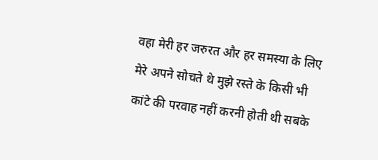वहा मेरी हर जरुरत और हर समस्या के लिए मेरे अपने सोचते थे मुझे रस्ते के किसी भी कांटे की परवाह नहीं करनी होती थी सबके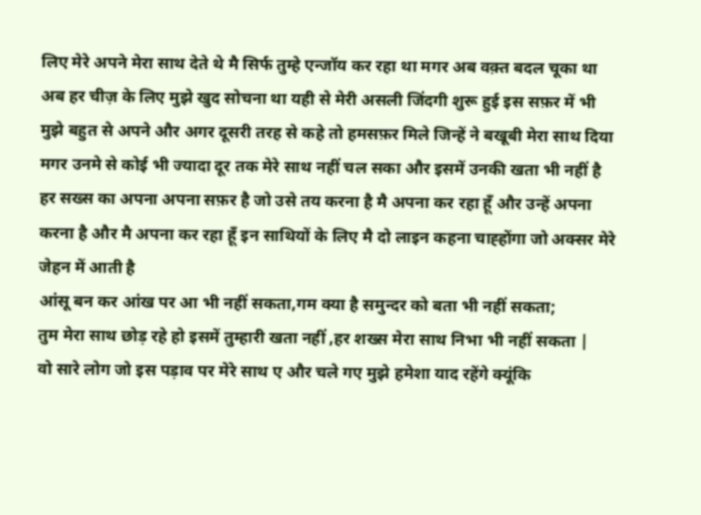लिए मेरे अपने मेरा साथ देते थे मै सिर्फ तुम्हे एन्जॉय कर रहा था मगर अब वक़्त बदल चूका था अब हर चीज़ के लिए मुझे खुद सोचना था यही से मेरी असली जिंदगी शुरू हुई इस सफ़र में भी मुझे बहुत से अपने और अगर दूसरी तरह से कहे तो हमसफ़र मिले जिन्हें ने बखूबी मेरा साथ दिया मगर उनमे से कोई भी ज्यादा दूर तक मेरे साथ नहीं चल सका और इसमें उनकी खता भी नहीं है हर सख्स का अपना अपना सफ़र है जो उसे तय करना है मै अपना कर रहा हूँ और उन्हें अपना करना है और मै अपना कर रहा हूँ इन साथियों के लिए मै दो लाइन कहना चाह्होंगा जो अक्सर मेरे जेहन में आती है
आंसू बन कर आंख पर आ भी नहीं सकता,गम क्या है समुन्दर को बता भी नहीं सकता;
तुम मेरा साथ छोड़ रहे हो इसमें तुम्हारी खता नहीं ,हर शख्स मेरा साथ निभा भी नहीं सकता |
वो सारे लोग जो इस पड़ाव पर मेरे साथ ए और चले गए मुझे हमेशा याद रहेंगे क्यूंकि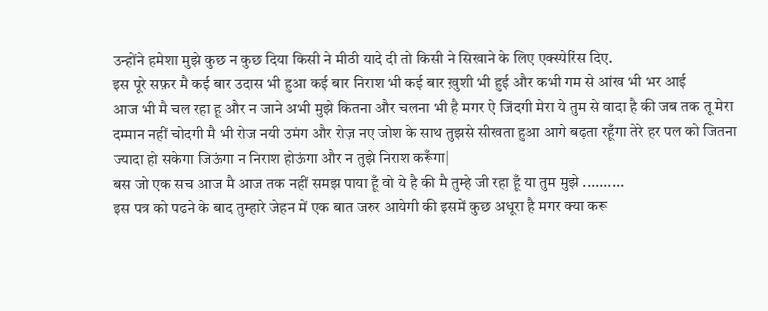उन्होंने हमेशा मुझे कुछ न कुछ दिया किसी ने मीठी यादे दी तो किसी ने सिखाने के लिए एक्स्पेरिंस दिए.
इस पूरे सफ़र मै कई बार उदास भी हुआ कई बार निराश भी कई बार ख़ुशी भी हुई और कभी गम से आंख भी भर आई
आज भी मै चल रहा हू और न जाने अभी मुझे कितना और चलना भी है मगर ऐ जिंदगी मेरा ये तुम से वादा है की जब तक तू मेरा दम्मान नहीं चोदगी मै भी रोज नयी उमंग और रोज़ नए जोश के साथ तुझसे सीखता हुआ आगे बढ़ता रहूँगा तेरे हर पल को जितना ज्यादा हो सकेगा जिऊंगा न निराश होऊंगा और न तुझे निराश करूँगा|
बस जो एक सच आज मै आज तक नहीं समझ पाया हूँ वो ये है की मै तुम्हे जी रहा हूँ या तुम मुझे ..........
इस पत्र को पढने के बाद तुम्हारे जेहन में एक बात जरुर आयेगी की इसमें कुछ अधूरा है मगर क्या करू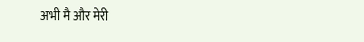अभी मै और मेरी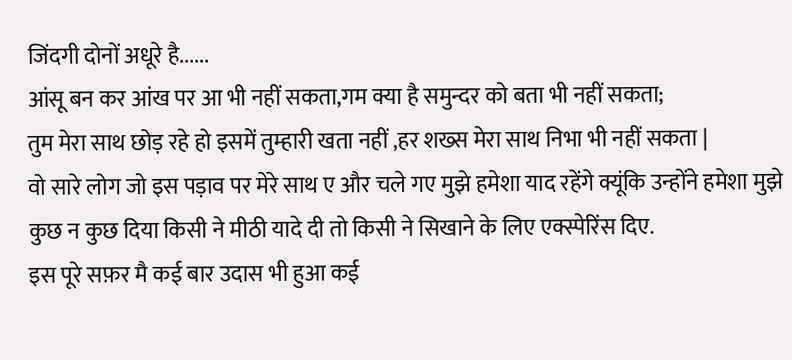जिंदगी दोनों अधूरे है......
आंसू बन कर आंख पर आ भी नहीं सकता,गम क्या है समुन्दर को बता भी नहीं सकता;
तुम मेरा साथ छोड़ रहे हो इसमें तुम्हारी खता नहीं ,हर शख्स मेरा साथ निभा भी नहीं सकता |
वो सारे लोग जो इस पड़ाव पर मेरे साथ ए और चले गए मुझे हमेशा याद रहेंगे क्यूंकि उन्होंने हमेशा मुझे कुछ न कुछ दिया किसी ने मीठी यादे दी तो किसी ने सिखाने के लिए एक्स्पेरिंस दिए.
इस पूरे सफ़र मै कई बार उदास भी हुआ कई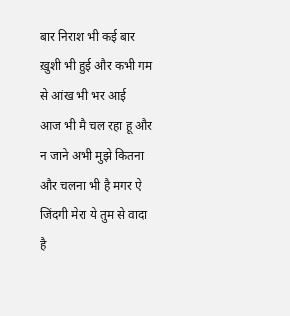बार निराश भी कई बार ख़ुशी भी हुई और कभी गम से आंख भी भर आई
आज भी मै चल रहा हू और न जाने अभी मुझे कितना और चलना भी है मगर ऐ जिंदगी मेरा ये तुम से वादा है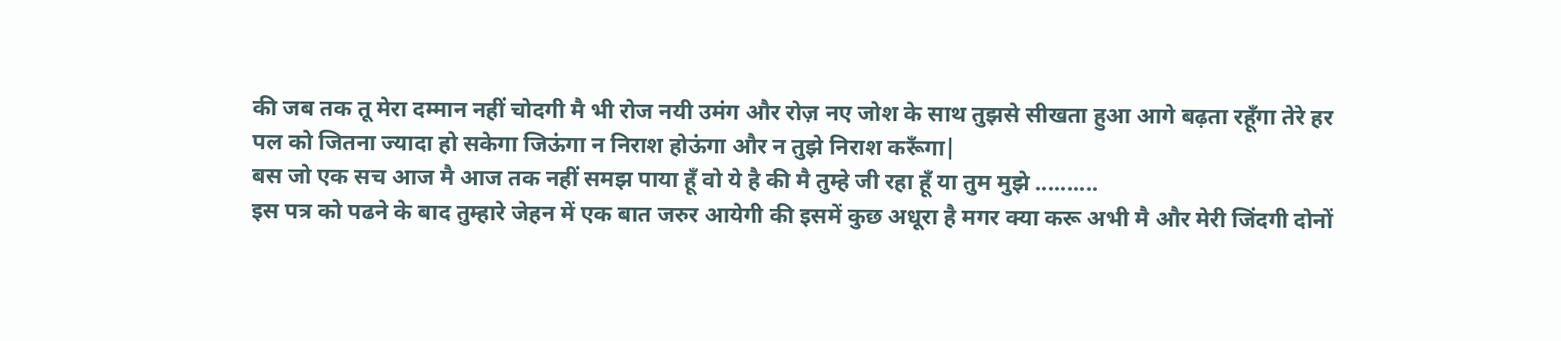की जब तक तू मेरा दम्मान नहीं चोदगी मै भी रोज नयी उमंग और रोज़ नए जोश के साथ तुझसे सीखता हुआ आगे बढ़ता रहूँगा तेरे हर पल को जितना ज्यादा हो सकेगा जिऊंगा न निराश होऊंगा और न तुझे निराश करूँगा|
बस जो एक सच आज मै आज तक नहीं समझ पाया हूँ वो ये है की मै तुम्हे जी रहा हूँ या तुम मुझे ..........
इस पत्र को पढने के बाद तुम्हारे जेहन में एक बात जरुर आयेगी की इसमें कुछ अधूरा है मगर क्या करू अभी मै और मेरी जिंदगी दोनों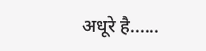अधूरे है......